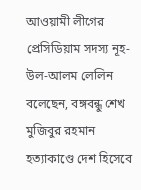আওয়ামী লীগের প্রেসিডিয়াম সদস্য নূহ-উল-আলম লেলিন বলেছেন, বঙ্গবন্ধু শেখ মুজিবুর রহমান হত্যাকাণ্ডে দেশ হিসেবে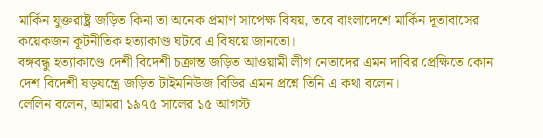মার্কিন যুক্তরাষ্ট্র জড়িত কিনা তা অনেক প্রমাণ সাপেক্ষ বিষয়, তবে বাংলাদেশে মার্কিন দূতাবাসের কয়েকজন কূটনীতিক হত্যাকাণ্ড ঘটবে এ বিষয়ে জানতো।
বঙ্গবন্ধু হত্যাকাণ্ডে দেশী বিদেশী চক্রান্ত জড়িত আওয়ামী লীগ নেতাদের এমন দাবির প্রেক্ষিতে কোন দেশ বিদেশী ষড়যন্ত্রে জড়িত টাইমনিউজ বিডির এমন প্রশ্নে তিনি এ কথা বলেন।
লেলিন বলেন, আমরা ১৯৭৫ সালের ১৫ আগস্ট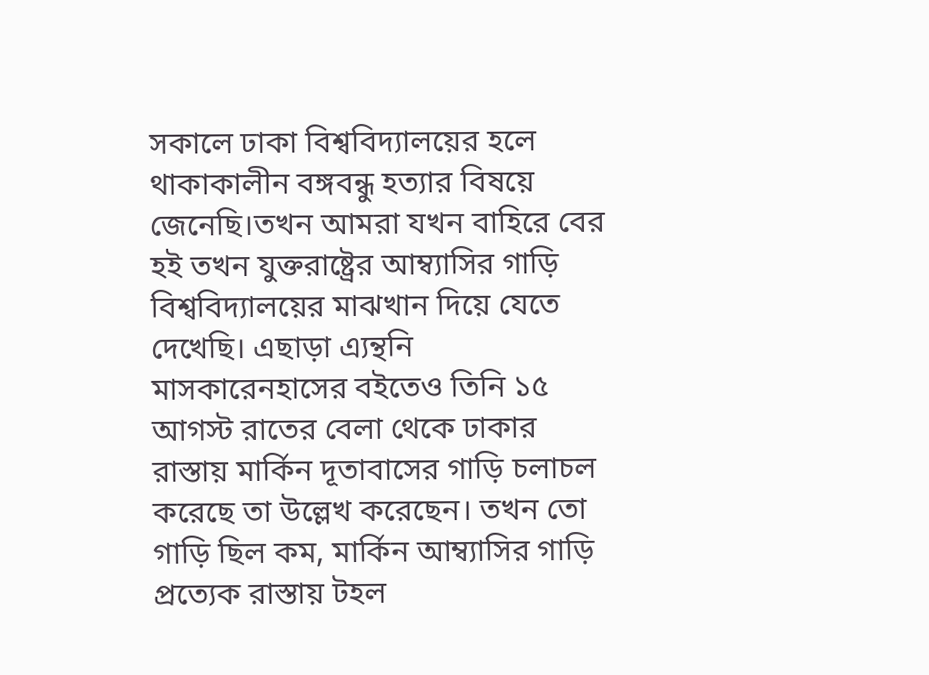সকালে ঢাকা বিশ্ববিদ্যালয়ের হলে থাকাকালীন বঙ্গবন্ধু হত্যার বিষয়ে জেনেছি।তখন আমরা যখন বাহিরে বের হই তখন যুক্তরাষ্ট্রের আম্ব্যাসির গাড়ি বিশ্ববিদ্যালয়ের মাঝখান দিয়ে যেতে দেখেছি। এছাড়া এ্যন্থনি মাসকারেনহাসের বইতেও তিনি ১৫ আগস্ট রাতের বেলা থেকে ঢাকার রাস্তায় মার্কিন দূতাবাসের গাড়ি চলাচল করেছে তা উল্লেখ করেছেন। তখন তো গাড়ি ছিল কম, মার্কিন আম্ব্যাসির গাড়ি প্রত্যেক রাস্তায় টহল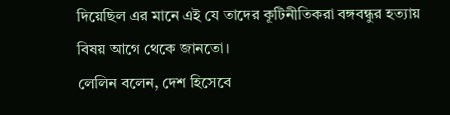দিয়েছিল এর মানে এই যে তাদের কূটিনীতিকরা বঙ্গবন্ধুর হত্যায় বিষয় আগে থেকে জানতো।
লেলিন বলেন, দেশ হিসেবে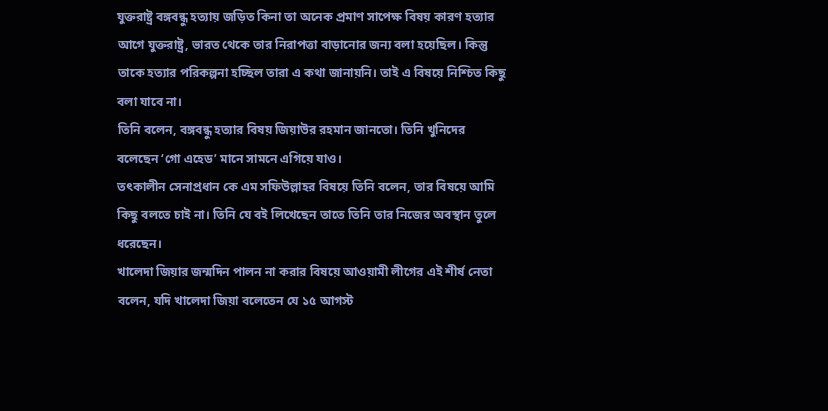যুক্তরাষ্ট্র বঙ্গবন্ধু হত্যায় জড়িত কিনা তা অনেক প্রমাণ সাপেক্ষ বিষয় কারণ হত্যার আগে যুক্তরাষ্ট্র, ভারত থেকে তার নিরাপত্তা বাড়ানোর জন্য বলা হয়েছিল। কিন্তু তাকে হত্যার পরিকল্পনা হচ্ছিল তারা এ কথা জানায়নি। তাই এ বিষয়ে নিশ্চিত কিছু বলা যাবে না।
তিনি বলেন, বঙ্গবন্ধু হত্যার বিষয় জিয়াউর রহমান জানতো। তিনি খুনিদের বলেছেন ‘গো এহেড’ মানে সামনে এগিয়ে যাও।
তৎকালীন সেনাপ্রধান কে এম সফিউল্লাহর বিষয়ে তিনি বলেন, তার বিষয়ে আমি কিছু বলতে চাই না। তিনি যে বই লিখেছেন তাতে তিনি তার নিজের অবস্থান তুলে ধরেছেন।
খালেদা জিয়ার জন্মদিন পালন না করার বিষয়ে আওয়ামী লীগের এই শীর্ষ নেতা বলেন, যদি খালেদা জিয়া বলেতেন যে ১৫ আগস্ট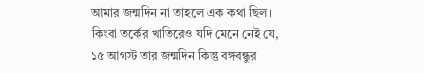আমার জন্মদিন না তাহলে এক কথা ছিল। কিংবা তর্কের খাতিরেও যদি মেনে নেই যে, ১৫ আগস্ট তার জন্মদিন কিন্তু বঙ্গবন্ধুর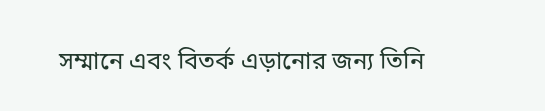সম্মানে এবং বিতর্ক এড়ানোর জন্য তিনি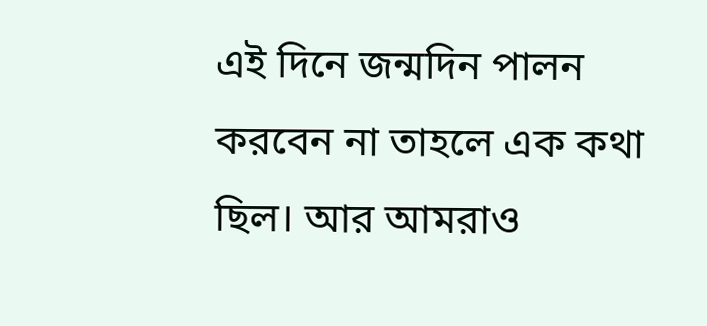এই দিনে জন্মদিন পালন করবেন না তাহলে এক কথা ছিল। আর আমরাও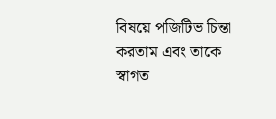বিষয়ে পজিটিভ চিন্তা করতাম এবং তাকে স্বাগত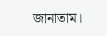জানাতাম।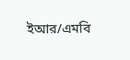ইআর/এমবি